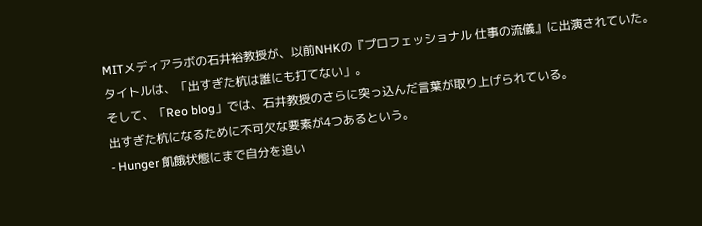MITメディアラボの石井裕教授が、以前NHKの『プロフェッショナル 仕事の流儀』に出演されていた。
タイトルは、「出すぎた杭は誰にも打てない」。
そして、「Reo blog」では、石井教授のさらに突っ込んだ言葉が取り上げられている。
出すぎた杭になるために不可欠な要素が4つあるという。
- Hunger 飢餓状態にまで自分を追い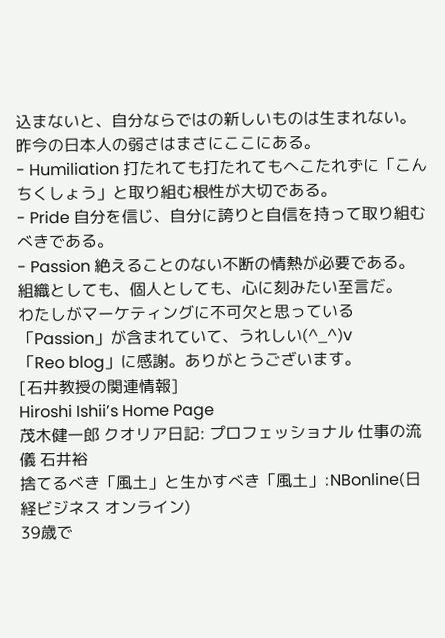込まないと、自分ならではの新しいものは生まれない。昨今の日本人の弱さはまさにここにある。
- Humiliation 打たれても打たれてもへこたれずに「こんちくしょう」と取り組む根性が大切である。
- Pride 自分を信じ、自分に誇りと自信を持って取り組むべきである。
- Passion 絶えることのない不断の情熱が必要である。
組織としても、個人としても、心に刻みたい至言だ。
わたしがマーケティングに不可欠と思っている「Passion」が含まれていて、うれしい(^_^)v
「Reo blog」に感謝。ありがとうございます。
[石井教授の関連情報]
Hiroshi Ishii’s Home Page
茂木健一郎 クオリア日記: プロフェッショナル 仕事の流儀 石井裕
捨てるべき「風土」と生かすべき「風土」:NBonline(日経ビジネス オンライン)
39歳で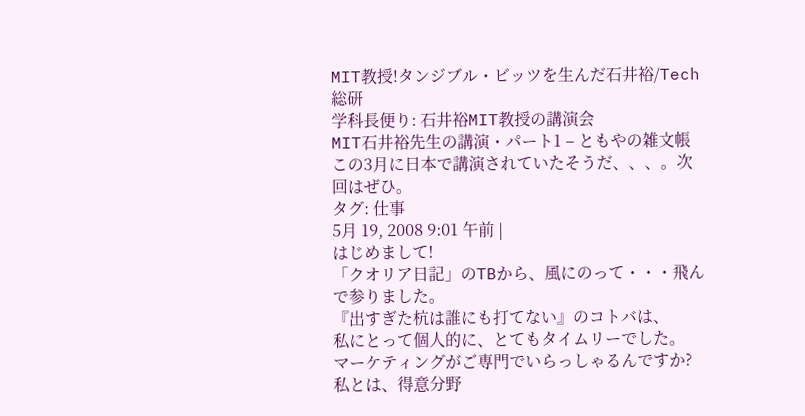MIT教授!タンジブル・ビッツを生んだ石井裕/Tech総研
学科長便り: 石井裕MIT教授の講演会
MIT石井裕先生の講演・パート1 – ともやの雑文帳
この3月に日本で講演されていたそうだ、、、。次回はぜひ。
タグ: 仕事
5月 19, 2008 9:01 午前 |
はじめまして!
「クオリア日記」のTBから、風にのって・・・飛んで参りました。
『出すぎた杭は誰にも打てない』のコトバは、
私にとって個人的に、とてもタイムリーでした。
マーケティングがご専門でいらっしゃるんですか?
私とは、得意分野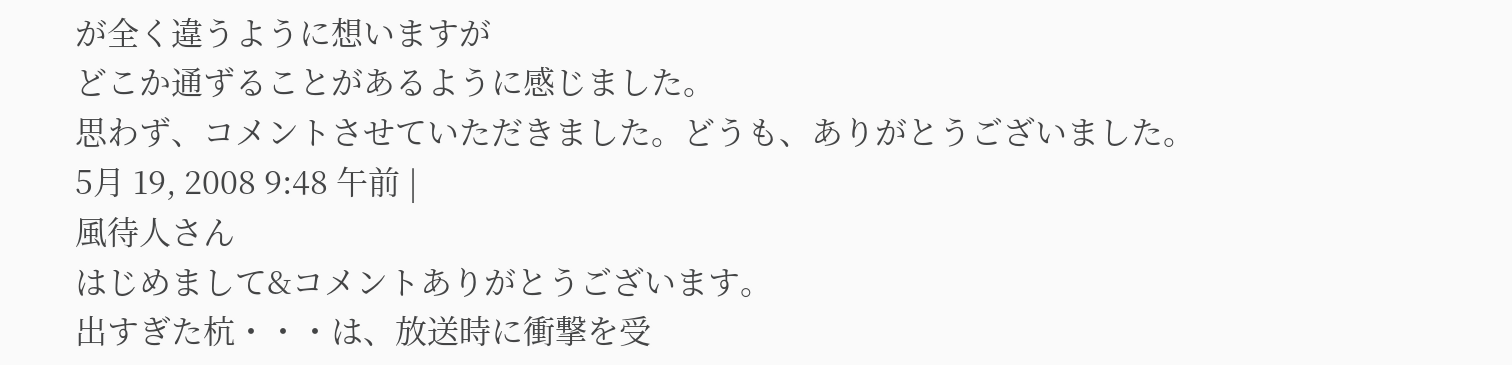が全く違うように想いますが
どこか通ずることがあるように感じました。
思わず、コメントさせていただきました。どうも、ありがとうございました。
5月 19, 2008 9:48 午前 |
風待人さん
はじめまして&コメントありがとうございます。
出すぎた杭・・・は、放送時に衝撃を受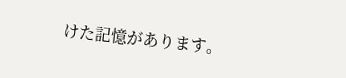けた記憶があります。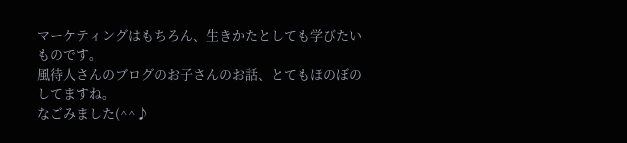マーケティングはもちろん、生きかたとしても学びたいものです。
風待人さんのブログのお子さんのお話、とてもほのぼのしてますね。
なごみました(^^♪